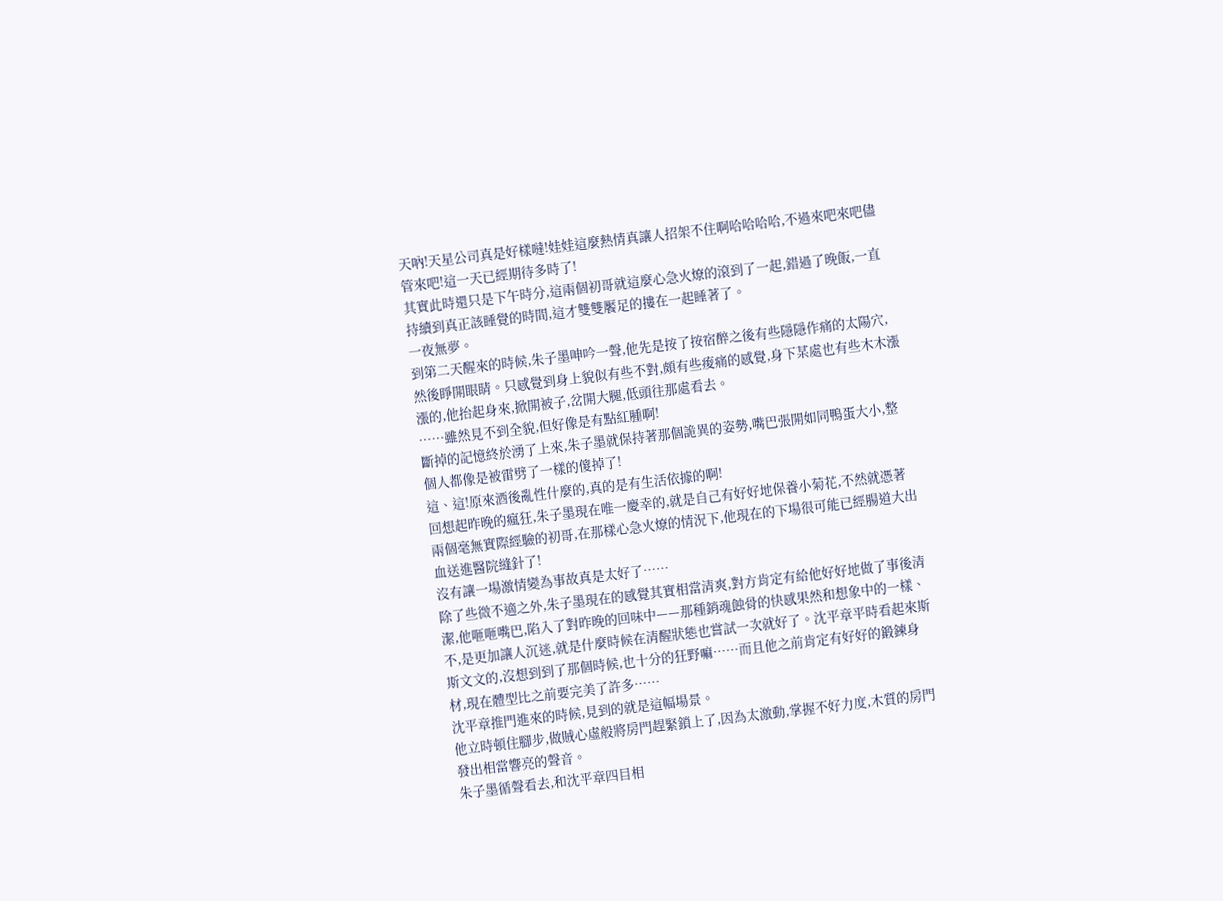天吶!天星公司真是好樣噠!娃娃這麼熱情真讓人招架不住啊哈哈哈哈,不過來吧來吧儘管來吧!這一天已經期待多時了!
其實此時還只是下午時分,這兩個初哥就這麼心急火燎的滾到了一起,錯過了晚飯,一直持續到真正該睡覺的時間,這才雙雙饜足的摟在一起睡著了。
一夜無夢。
到第二天醒來的時候,朱子墨呻吟一聲,他先是按了按宿醉之後有些隱隱作痛的太陽穴,然後睜開眼睛。只感覺到身上貌似有些不對,頗有些痠痛的感覺,身下某處也有些木木漲漲的,他抬起身來,掀開被子,岔開大腿,低頭往那處看去。
……雖然見不到全貌,但好像是有點紅腫啊!
斷掉的記憶終於湧了上來,朱子墨就保持著那個詭異的姿勢,嘴巴張開如同鴨蛋大小,整個人都像是被雷劈了一樣的傻掉了!
這、這!原來酒後亂性什麼的,真的是有生活依據的啊!
回想起昨晚的瘋狂,朱子墨現在唯一慶幸的,就是自己有好好地保養小菊花,不然就憑著兩個毫無實際經驗的初哥,在那樣心急火燎的情況下,他現在的下場很可能已經腸道大出血送進醫院縫針了!
沒有讓一場激情變為事故真是太好了……
除了些微不適之外,朱子墨現在的感覺其實相當清爽,對方肯定有給他好好地做了事後清潔,他咂咂嘴巴,陷入了對昨晚的回味中——那種銷魂蝕骨的快感果然和想象中的一樣、不,是更加讓人沉迷,就是什麼時候在清醒狀態也嘗試一次就好了。沈平章平時看起來斯斯文文的,沒想到到了那個時候,也十分的狂野嘛……而且他之前肯定有好好的鍛鍊身材,現在體型比之前要完美了許多……
沈平章推門進來的時候,見到的就是這幅場景。
他立時頓住腳步,做賊心虛般將房門趕緊鎖上了,因為太激動,掌握不好力度,木質的房門發出相當響亮的聲音。
朱子墨循聲看去,和沈平章四目相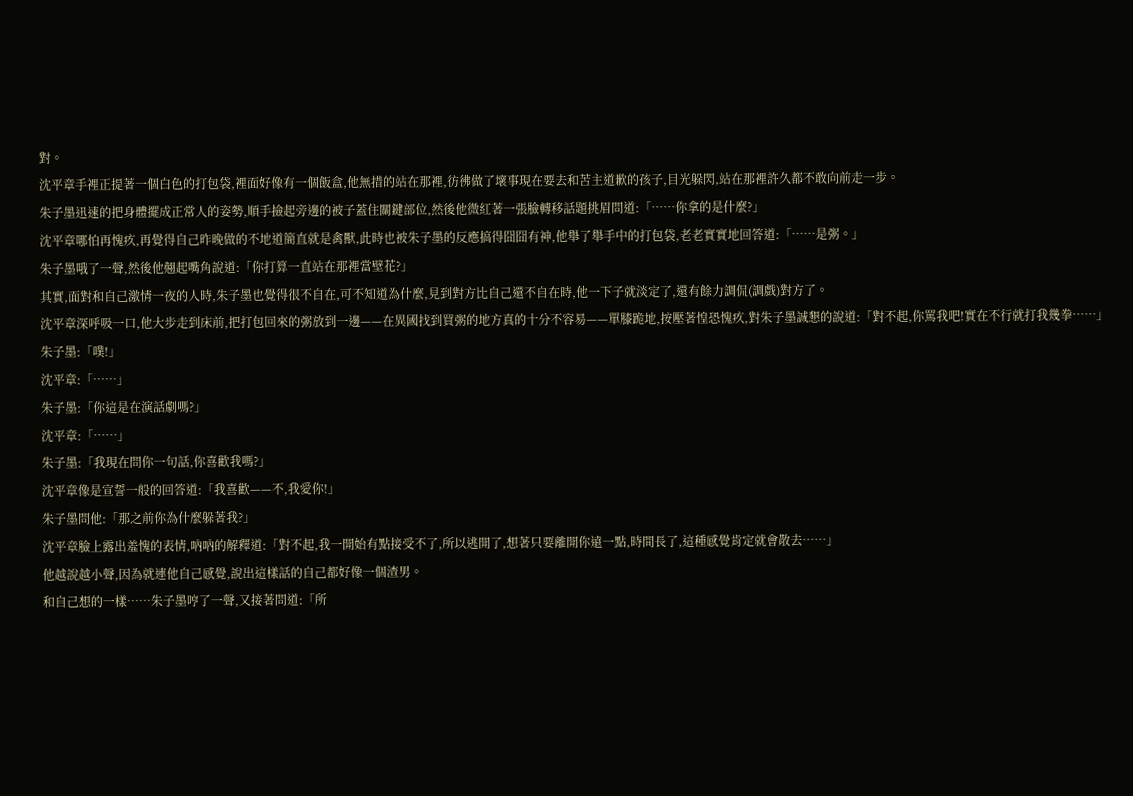對。
沈平章手裡正提著一個白色的打包袋,裡面好像有一個飯盒,他無措的站在那裡,彷彿做了壞事現在要去和苦主道歉的孩子,目光躲閃,站在那裡許久都不敢向前走一步。
朱子墨迅速的把身體擺成正常人的姿勢,順手撿起旁邊的被子蓋住關鍵部位,然後他微紅著一張臉轉移話題挑眉問道:「……你拿的是什麼?」
沈平章哪怕再愧疚,再覺得自己昨晚做的不地道簡直就是禽獸,此時也被朱子墨的反應搞得囧囧有神,他舉了舉手中的打包袋,老老實實地回答道:「……是粥。」
朱子墨哦了一聲,然後他翹起嘴角說道:「你打算一直站在那裡當壁花?」
其實,面對和自己激情一夜的人時,朱子墨也覺得很不自在,可不知道為什麼,見到對方比自己還不自在時,他一下子就淡定了,還有餘力調侃(調戲)對方了。
沈平章深呼吸一口,他大步走到床前,把打包回來的粥放到一邊——在異國找到買粥的地方真的十分不容易——單膝跪地,按壓著惶恐愧疚,對朱子墨誠懇的說道:「對不起,你罵我吧!實在不行就打我幾拳……」
朱子墨:「噗!」
沈平章:「……」
朱子墨:「你這是在演話劇嗎?」
沈平章:「……」
朱子墨:「我現在問你一句話,你喜歡我嗎?」
沈平章像是宣誓一般的回答道:「我喜歡——不,我愛你!」
朱子墨問他:「那之前你為什麼躲著我?」
沈平章臉上露出羞愧的表情,吶吶的解釋道:「對不起,我一開始有點接受不了,所以逃開了,想著只要離開你遠一點,時間長了,這種感覺肯定就會散去……」
他越說越小聲,因為就連他自己感覺,說出這樣話的自己都好像一個渣男。
和自己想的一樣……朱子墨哼了一聲,又接著問道:「所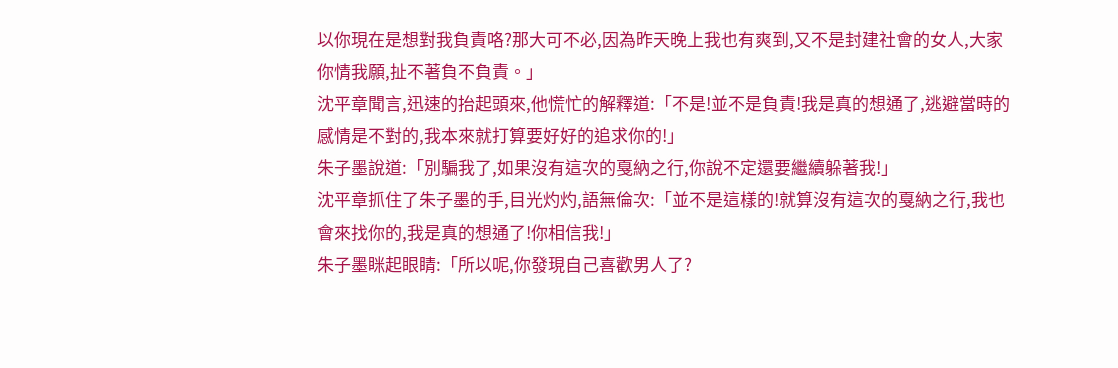以你現在是想對我負責咯?那大可不必,因為昨天晚上我也有爽到,又不是封建社會的女人,大家你情我願,扯不著負不負責。」
沈平章聞言,迅速的抬起頭來,他慌忙的解釋道:「不是!並不是負責!我是真的想通了,逃避當時的感情是不對的,我本來就打算要好好的追求你的!」
朱子墨說道:「別騙我了,如果沒有這次的戛納之行,你說不定還要繼續躲著我!」
沈平章抓住了朱子墨的手,目光灼灼,語無倫次:「並不是這樣的!就算沒有這次的戛納之行,我也會來找你的,我是真的想通了!你相信我!」
朱子墨眯起眼睛:「所以呢,你發現自己喜歡男人了?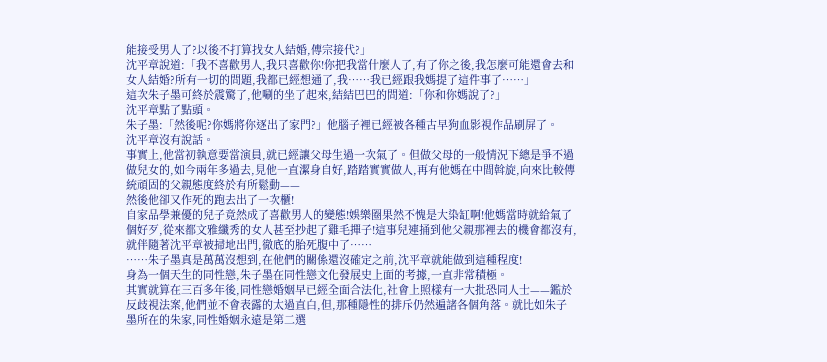能接受男人了?以後不打算找女人結婚,傳宗接代?」
沈平章說道:「我不喜歡男人,我只喜歡你!你把我當什麼人了,有了你之後,我怎麼可能還會去和女人結婚?所有一切的問題,我都已經想通了,我……我已經跟我媽提了這件事了……」
這次朱子墨可終於震驚了,他唰的坐了起來,結結巴巴的問道:「你和你媽說了?」
沈平章點了點頭。
朱子墨:「然後呢?你媽將你逐出了家門?」他腦子裡已經被各種古早狗血影視作品刷屏了。
沈平章沒有說話。
事實上,他當初執意要當演員,就已經讓父母生過一次氣了。但做父母的一般情況下總是爭不過做兒女的,如今兩年多過去,見他一直潔身自好,踏踏實實做人,再有他媽在中間斡旋,向來比較傳統頑固的父親態度終於有所鬆動——
然後他卻又作死的跑去出了一次櫃!
自家品學兼優的兒子竟然成了喜歡男人的變態!娛樂圈果然不愧是大染缸啊!他媽當時就給氣了個好歹,從來都文雅纖秀的女人甚至抄起了雞毛撣子!這事兒連捅到他父親那裡去的機會都沒有,就伴隨著沈平章被掃地出門,徹底的胎死腹中了……
……朱子墨真是萬萬沒想到,在他們的關係還沒確定之前,沈平章就能做到這種程度!
身為一個天生的同性戀,朱子墨在同性戀文化發展史上面的考據,一直非常積極。
其實就算在三百多年後,同性戀婚姻早已經全面合法化,社會上照樣有一大批恐同人士——鑑於反歧視法案,他們並不會表露的太過直白,但,那種隱性的排斥仍然遍諸各個角落。就比如朱子墨所在的朱家,同性婚姻永遠是第二選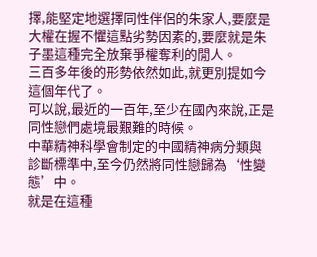擇,能堅定地選擇同性伴侶的朱家人,要麼是大權在握不懼這點劣勢因素的,要麼就是朱子墨這種完全放棄爭權奪利的閒人。
三百多年後的形勢依然如此,就更別提如今這個年代了。
可以說,最近的一百年,至少在國內來說,正是同性戀們處境最艱難的時候。
中華精神科學會制定的中國精神病分類與診斷標準中,至今仍然將同性戀歸為‘性變態’中。
就是在這種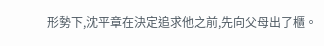形勢下,沈平章在決定追求他之前,先向父母出了櫃。